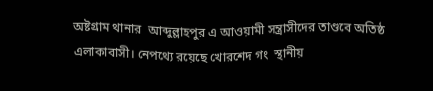অষ্টগ্রাম থানার  আব্দুল্লাহপুর এ আওয়ামী সন্ত্রাসীদের তাণ্ডবে অতিষ্ঠ এলাকাবাসী। নেপথ্যে রয়েছে খোরশেদ গং  স্থানীয়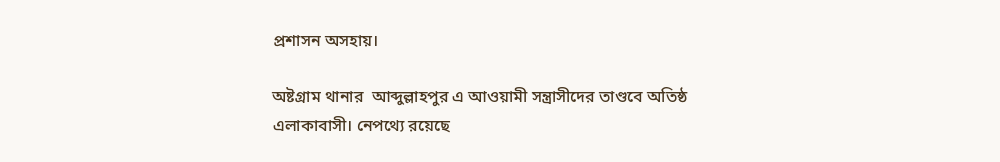প্রশাসন অসহায়।

অষ্টগ্রাম থানার  আব্দুল্লাহপুর এ আওয়ামী সন্ত্রাসীদের তাণ্ডবে অতিষ্ঠ এলাকাবাসী। নেপথ্যে রয়েছে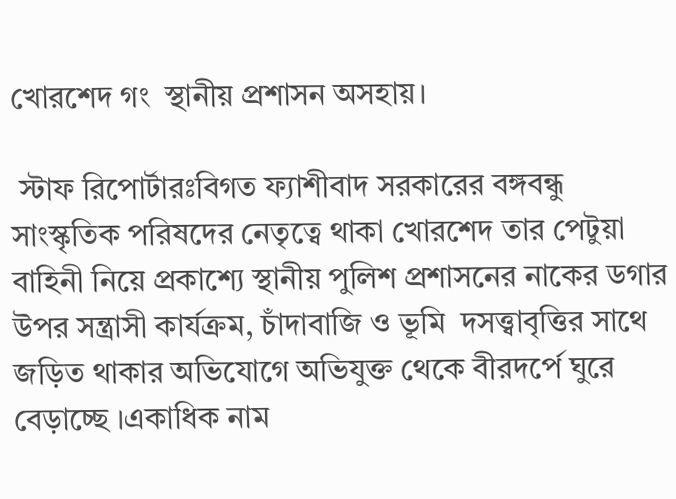খোরশেদ গং  স্থানীয় প্রশাসন অসহায়।

 স্টাফ রিপোর্টারঃবিগত ফ্যাশীবাদ সরকারের বঙ্গবন্ধু সাংস্কৃতিক পরিষদের নেতৃত্বে থাকা খোরশেদ তার পেটুয়া বাহিনী নিয়ে প্রকাশ্যে স্থানীয় পুলিশ প্রশাসনের নাকের ডগার উপর সন্ত্রাসী কার্যক্রম, চাঁদাবাজি ও ভূমি  দসত্ত্বাবৃত্তির সাথে জড়িত থাকার অভিযোগে অভিযুক্ত থেকে বীরদর্পে ঘুরে বেড়াচ্ছে ।একাধিক নাম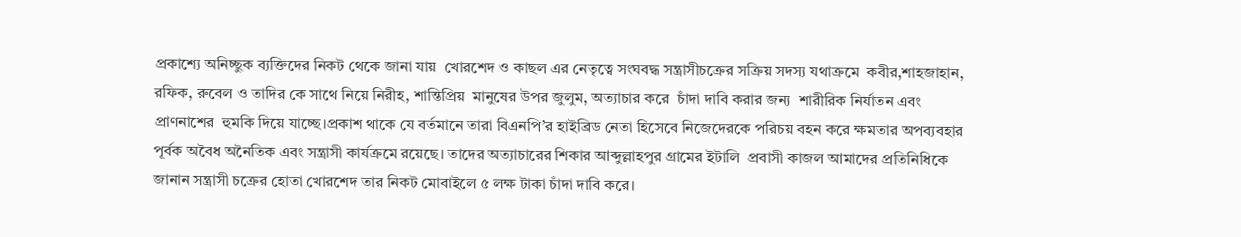প্রকাশ্যে অনিচ্ছুক ব্যক্তিদের নিকট থেকে জানা যায়  খোরশেদ ও কাছল এর নেতৃত্বে সংঘবদ্ধ সন্ত্রাসীচক্রের সক্রিয় সদস্য যথাক্রমে  কবীর,শাহজাহান, রফিক, রুবেল ও তাদির কে সাথে নিয়ে নিরীহ, শান্তিপ্রিয়  মানুষের উপর জুলুম, অত্যাচার করে  চাঁদা দাবি করার জন্য  শারীরিক নির্যাতন এবং প্রাণনাশের  হুমকি দিয়ে যাচ্ছে।প্রকাশ থাকে যে বর্তমানে তারা বিএনপি’র হাইব্রিড নেতা হিসেবে নিজেদেরকে পরিচয় বহন করে ক্ষমতার অপব্যবহার পূর্বক অবৈধ অনৈতিক এবং সন্ত্রাসী কার্যক্রমে রয়েছে। তাদের অত্যাচারের শিকার আব্দুল্লাহপুর গ্রামের ইটালি  প্রবাসী কাজল আমাদের প্রতিনিধিকে জানান সন্ত্রাসী চক্রের হোতা খোরশেদ তার নিকট মোবাইলে ৫ লক্ষ টাকা চাঁদা দাবি করে।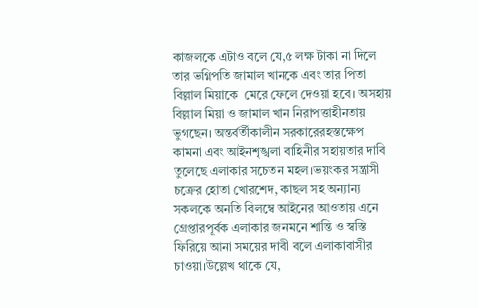কাজলকে এটাও বলে যে,৫ লক্ষ টাকা না দিলে তার ভগ্নিপতি জামাল খানকে এবং তার পিতা বিল্লাল মিয়াকে  মেরে ফেলে দেওয়া হবে। অসহায় বিল্লাল মিয়া ও জামাল খান নিরাপত্তাহীনতায় ভুগছেন। অন্তর্বর্তীকালীন সরকারেরহস্তক্ষেপ কামনা এবং আইনশৃঙ্খলা বাহিনীর সহায়তার দাবি তুলেছে এলাকার সচেতন মহল।ভয়ংকর সন্ত্রাসী চক্রের হোতা খোরশেদ, কাছল সহ অন্যান্য সকলকে অনতি বিলম্বে আইনের আওতায় এনে গ্রেপ্তারপূর্বক এলাকার জনমনে শান্তি ও স্বস্তি ফিরিয়ে আনা সময়ের দাবী বলে এলাকাবাসীর চাওয়া।উল্লেখ থাকে যে,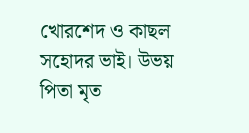খোরশেদ ও কাছল সহোদর ভাই। উভয় পিতা মৃত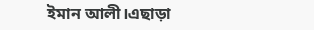ইমান আলী।এছাড়া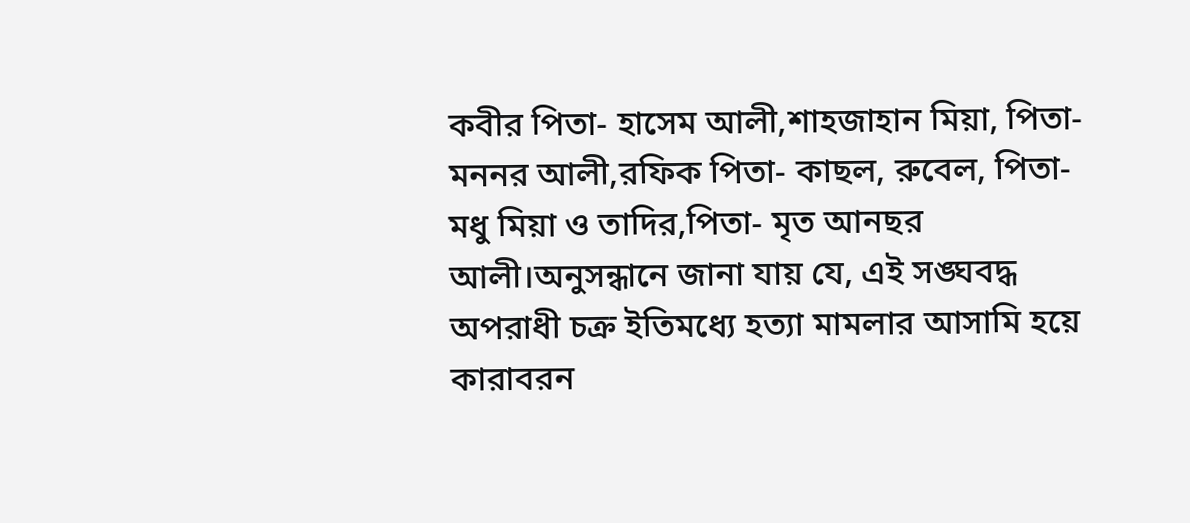কবীর পিতা- হাসেম আলী,শাহজাহান মিয়া, পিতা- মননর আলী,রফিক পিতা- কাছল, রুবেল, পিতা- মধু মিয়া ও তাদির,পিতা- মৃত আনছর আলী।অনুসন্ধানে জানা যায় যে, এই সঙ্ঘবদ্ধ অপরাধী চক্র ইতিমধ্যে হত্যা মামলার আসামি হয়ে কারাবরন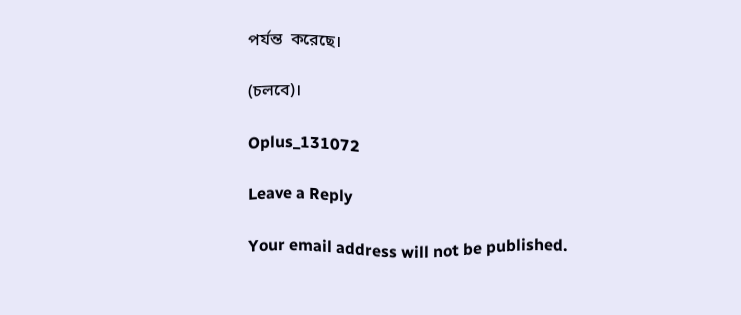পর্যন্ত  করেছে।

(চলবে)।

Oplus_131072

Leave a Reply

Your email address will not be published.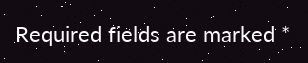Required fields are marked *